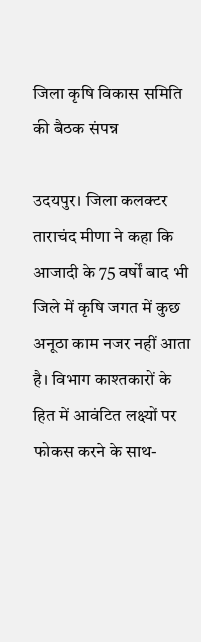जिला कृषि विकास समिति की बैठक संपन्न

उदयपुर। जिला कलक्टर ताराचंद मीणा ने कहा कि आजादी के 75 वर्षों बाद भी जिले में कृषि जगत में कुछ अनूठा काम नजर नहीं आता है। विभाग काश्तकारों के हित में आवंटित लक्ष्यों पर फोकस करने के साथ-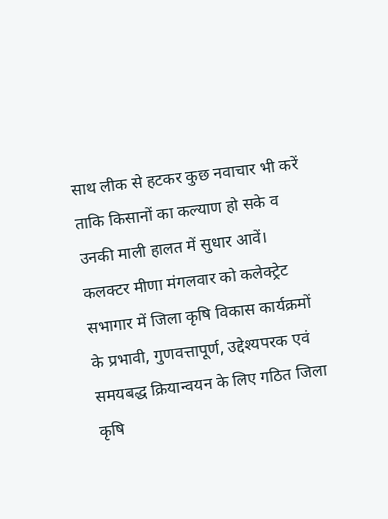साथ लीक से हटकर कुछ नवाचार भी करें ताकि किसानों का कल्याण हो सके व उनकी माली हालत में सुधार आवें।
कलक्टर मीणा मंगलवार को कलेक्ट्रेट सभागार में जिला कृषि विकास कार्यक्रमों के प्रभावी, गुणवत्तापूर्ण, उद्देश्यपरक एवं समयबद्ध क्रियान्वयन के लिए गठित जिला कृषि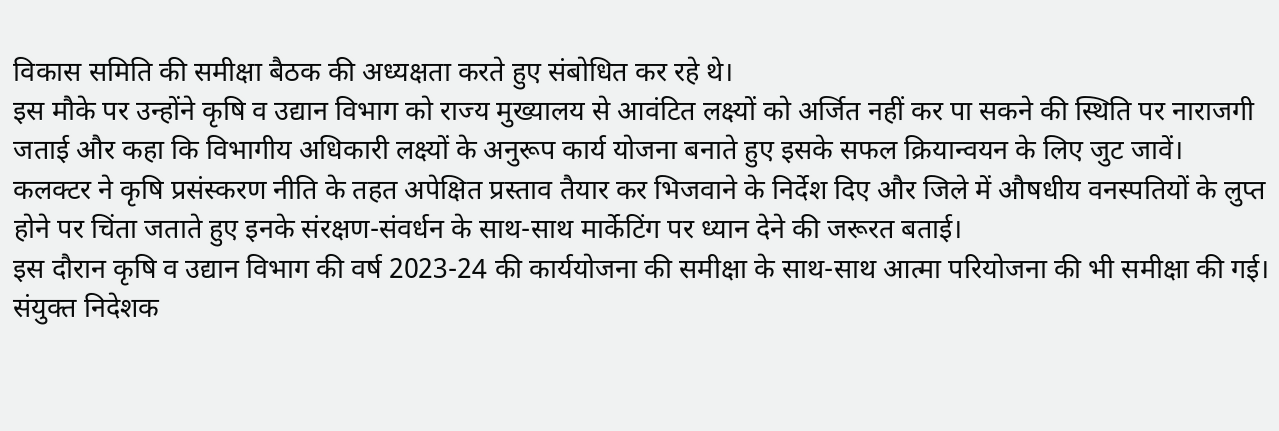विकास समिति की समीक्षा बैठक की अध्यक्षता करते हुए संबोधित कर रहे थे।
इस मौके पर उन्होंने कृषि व उद्यान विभाग को राज्य मुख्यालय से आवंटित लक्ष्यों को अर्जित नहीं कर पा सकने की स्थिति पर नाराजगी जताई और कहा कि विभागीय अधिकारी लक्ष्यों के अनुरूप कार्य योजना बनाते हुए इसके सफल क्रियान्वयन के लिए जुट जावें।
कलक्टर ने कृषि प्रसंस्करण नीति के तहत अपेक्षित प्रस्ताव तैयार कर भिजवाने के निर्देश दिए और जिले में औषधीय वनस्पतियों के लुप्त होने पर चिंता जताते हुए इनके संरक्षण-संवर्धन के साथ-साथ मार्केटिंग पर ध्यान देने की जरूरत बताई।
इस दौरान कृषि व उद्यान विभाग की वर्ष 2023-24 की कार्ययोजना की समीक्षा के साथ-साथ आत्मा परियोजना की भी समीक्षा की गई। संयुक्त निदेशक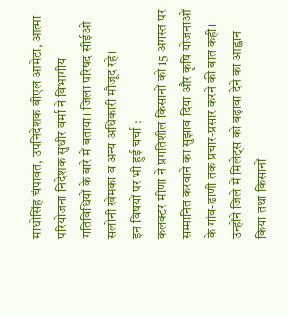माधोसिंह चंपावत, उपनिदेशक बीएल आमेटा, आत्मा परियोजना निदेशक सुधीर वर्मा ने विभागीय गतिविधियों के बारे में बताया। जिला परिषद सीईओ सलोनी खेमका व अन्य अधिकारी मौजूद रहे।
इन विषयों पर भी हुई चर्चा :
कलक्टर मीणा ने प्रगतिशील किसानों को 15 अगस्त पर सम्मानित करवाने का सुझाव दिया और कृषि योजनाओं के गांव-ढाणी तक प्रचार-प्रसार करने की बात कही। उन्होंने जिले में मिलेट्स को बढ़ावा देने का आह्वान किया तथा किसानों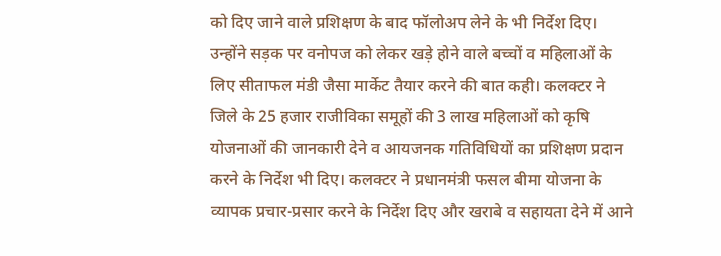को दिए जाने वाले प्रशिक्षण के बाद फॉलोअप लेने के भी निर्देश दिए। उन्होंने सड़क पर वनोपज को लेकर खड़े होने वाले बच्चों व महिलाओं के लिए सीताफल मंडी जैसा मार्केट तैयार करने की बात कही। कलक्टर ने जिले के 25 हजार राजीविका समूहों की 3 लाख महिलाओं को कृषि योजनाओं की जानकारी देने व आयजनक गतिविधियों का प्रशिक्षण प्रदान करने के निर्देश भी दिए। कलक्टर ने प्रधानमंत्री फसल बीमा योजना के व्यापक प्रचार-प्रसार करने के निर्देश दिए और खराबे व सहायता देने में आने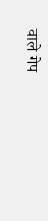वाले गेप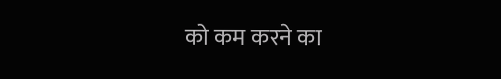को कम करने का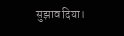सुझाव दिया।